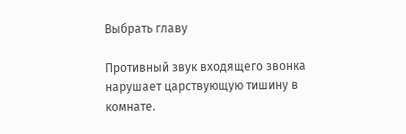Выбрать главу

Противный звук входящего звонка нарушает царствующую тишину в комнате.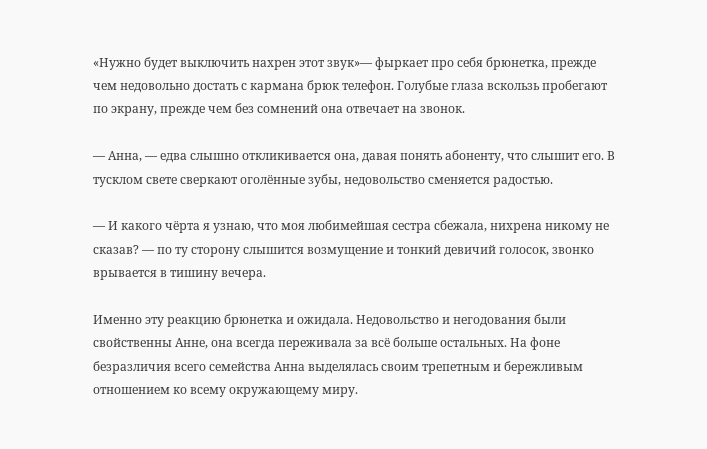«Нужно будет выключить нахрен этот звук»— фыркает про себя брюнетка, прежде чем недовольно достать с кармана брюк телефон. Голубые глаза вскользь пробегают по экрану, прежде чем без сомнений она отвечает на звонок.

— Анна, — едва слышно откликивается она, давая понять абоненту, что слышит его. В тусклом свете сверкают оголённые зубы, недовольство сменяется радостью.

— И какого чёрта я узнаю, что моя любимейшая сестра сбежала, нихрена никому не сказав? — по ту сторону слышится возмущение и тонкий девичий голосок, звонко врывается в тишину вечера.

Именно эту реакцию брюнетка и ожидала. Недовольство и негодования были свойственны Анне, она всегда переживала за всё больше остальных. На фоне безразличия всего семейства Анна выделялась своим трепетным и бережливым отношением ко всему окружающему миру.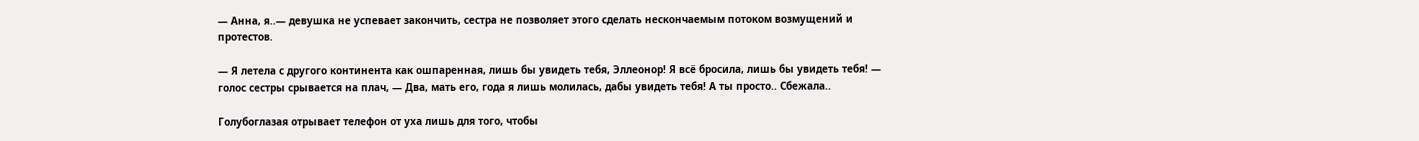— Анна, я..— девушка не успевает закончить, сестра не позволяет этого сделать нескончаемым потоком возмущений и протестов.

— Я летела с другого континента как ошпаренная, лишь бы увидеть тебя, Эллеонор! Я всё бросила, лишь бы увидеть тебя! — голос сестры срывается на плач, — Два, мать его, года я лишь молилась, дабы увидеть тебя! А ты просто.. Сбежала..

Голубоглазая отрывает телефон от уха лишь для того, чтобы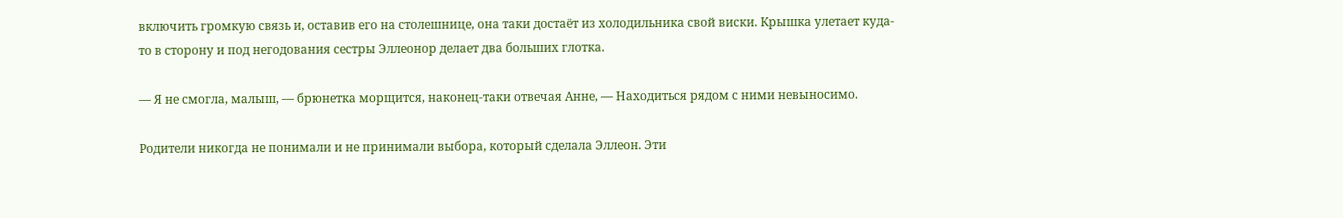включить громкую связь и, оставив его на столешнице, она таки достаёт из холодильника свой виски. Крышка улетает куда-то в сторону и под негодования сестры Эллеонор делает два больших глотка.

— Я не смогла, малыш, — брюнетка морщится, наконец-таки отвечая Анне, — Находиться рядом с ними невыносимо.

Родители никогда не понимали и не принимали выбора, который сделала Эллеон. Эти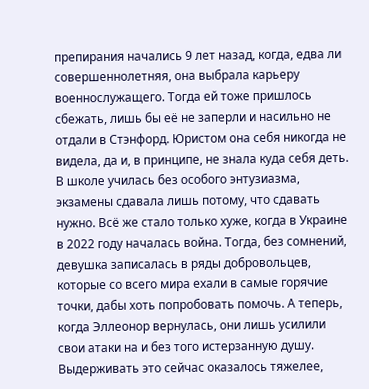препирания начались 9 лет назад, когда, едва ли совершеннолетняя, она выбрала карьеру военнослужащего. Тогда ей тоже пришлось сбежать, лишь бы её не заперли и насильно не отдали в Стэнфорд. Юристом она себя никогда не видела, да и, в принципе, не знала куда себя деть. В школе училась без особого энтузиазма, экзамены сдавала лишь потому, что сдавать нужно. Всё же стало только хуже, когда в Украине в 2022 году началась война. Тогда, без сомнений, девушка записалась в ряды добровольцев, которые со всего мира ехали в самые горячие точки, дабы хоть попробовать помочь. А теперь, когда Эллеонор вернулась, они лишь усилили свои атаки на и без того истерзанную душу. Выдерживать это сейчас оказалось тяжелее,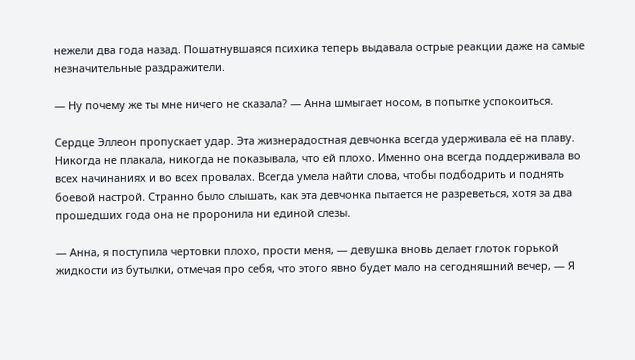нежели два года назад. Пошатнувшаяся психика теперь выдавала острые реакции даже на самые незначительные раздражители.

— Ну почему же ты мне ничего не сказала? — Анна шмыгает носом, в попытке успокоиться.

Сердце Эллеон пропускает удар. Эта жизнерадостная девчонка всегда удерживала её на плаву. Никогда не плакала, никогда не показывала, что ей плохо. Именно она всегда поддерживала во всех начинаниях и во всех провалах. Всегда умела найти слова, чтобы подбодрить и поднять боевой настрой. Странно было слышать, как эта девчонка пытается не разреветься, хотя за два прошедших года она не проронила ни единой слезы.

— Анна, я поступила чертовки плохо, прости меня, — девушка вновь делает глоток горькой жидкости из бутылки, отмечая про себя, что этого явно будет мало на сегодняшний вечер, — Я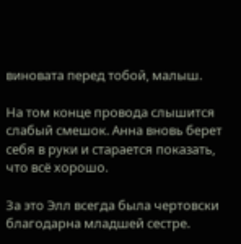виновата перед тобой, малыш.

На том конце провода слышится слабый смешок. Анна вновь берет себя в руки и старается показать, что всё хорошо.

За это Элл всегда была чертовски благодарна младшей сестре.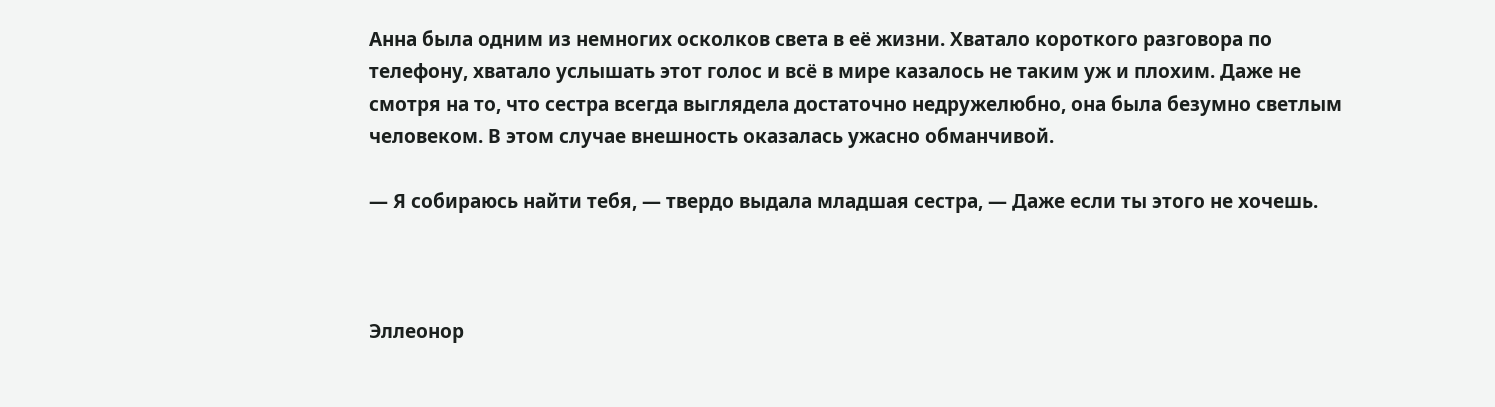Анна была одним из немногих осколков света в её жизни. Хватало короткого разговора по телефону, хватало услышать этот голос и всё в мире казалось не таким уж и плохим. Даже не смотря на то, что сестра всегда выглядела достаточно недружелюбно, она была безумно светлым человеком. В этом случае внешность оказалась ужасно обманчивой.

— Я собираюсь найти тебя, — твердо выдала младшая сестра, — Даже если ты этого не хочешь.



Эллеонор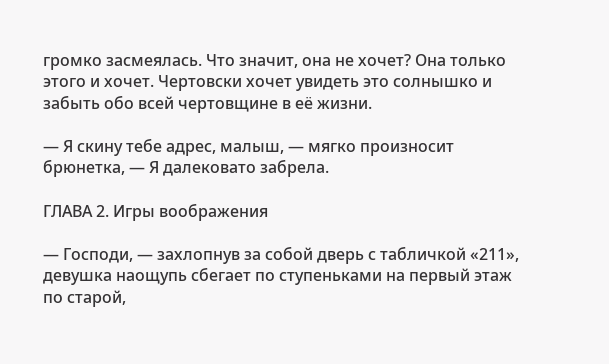громко засмеялась. Что значит, она не хочет? Она только этого и хочет. Чертовски хочет увидеть это солнышко и забыть обо всей чертовщине в её жизни.

— Я скину тебе адрес, малыш, — мягко произносит брюнетка, — Я далековато забрела.

ГЛАВА 2. Игры воображения

— Господи, — захлопнув за собой дверь с табличкой «211», девушка наощупь сбегает по ступеньками на первый этаж по старой,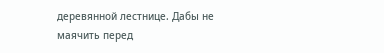деревянной лестнице. Дабы не маячить перед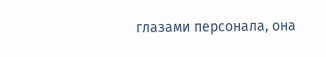глазами персонала, она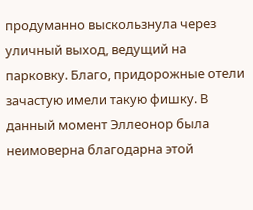продуманно выскользнула через уличный выход, ведущий на парковку. Благо, придорожные отели зачастую имели такую фишку. В данный момент Эллеонор была неимоверна благодарна этой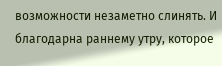возможности незаметно слинять. И благодарна раннему утру, которое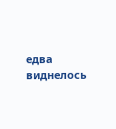едва виднелось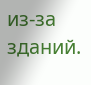из-за зданий.